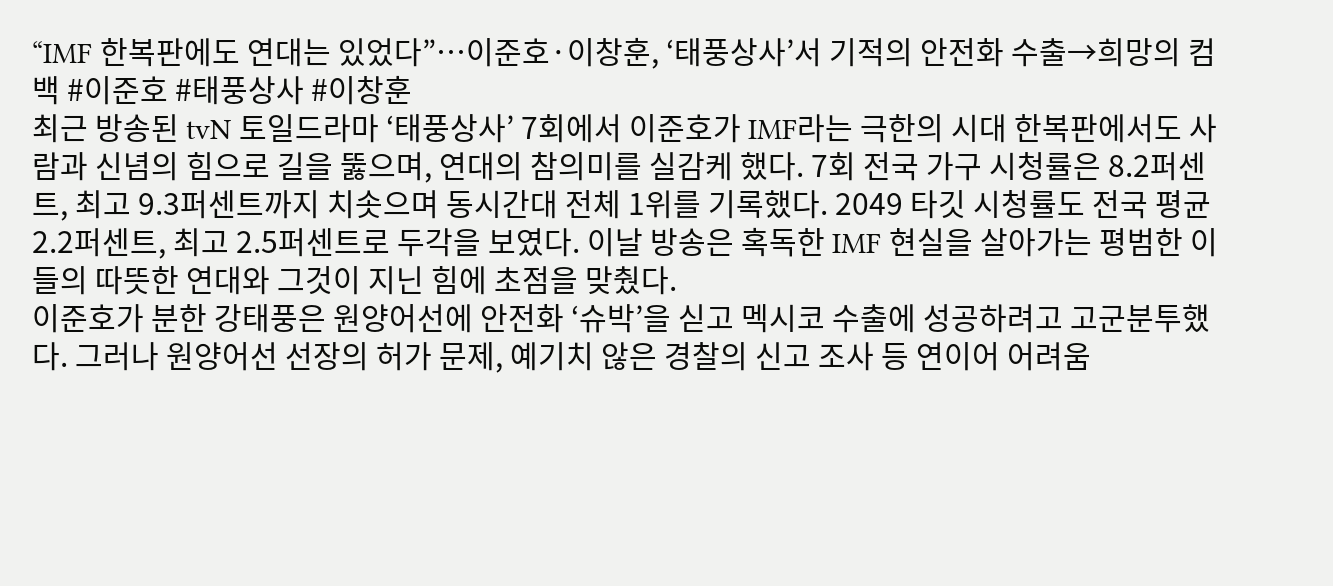“IMF 한복판에도 연대는 있었다”…이준호·이창훈, ‘태풍상사’서 기적의 안전화 수출→희망의 컴백 #이준호 #태풍상사 #이창훈
최근 방송된 tvN 토일드라마 ‘태풍상사’ 7회에서 이준호가 IMF라는 극한의 시대 한복판에서도 사람과 신념의 힘으로 길을 뚫으며, 연대의 참의미를 실감케 했다. 7회 전국 가구 시청률은 8.2퍼센트, 최고 9.3퍼센트까지 치솟으며 동시간대 전체 1위를 기록했다. 2049 타깃 시청률도 전국 평균 2.2퍼센트, 최고 2.5퍼센트로 두각을 보였다. 이날 방송은 혹독한 IMF 현실을 살아가는 평범한 이들의 따뜻한 연대와 그것이 지닌 힘에 초점을 맞췄다.
이준호가 분한 강태풍은 원양어선에 안전화 ‘슈박’을 싣고 멕시코 수출에 성공하려고 고군분투했다. 그러나 원양어선 선장의 허가 문제, 예기치 않은 경찰의 신고 조사 등 연이어 어려움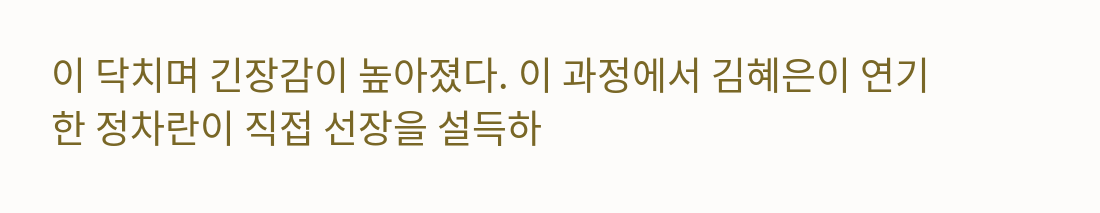이 닥치며 긴장감이 높아졌다. 이 과정에서 김혜은이 연기한 정차란이 직접 선장을 설득하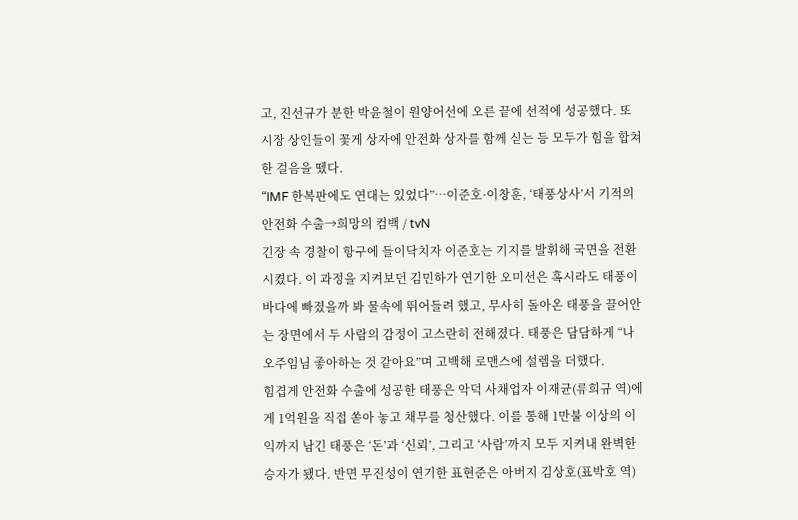고, 진선규가 분한 박윤철이 원양어선에 오른 끝에 선적에 성공했다. 또 시장 상인들이 꽃게 상자에 안전화 상자를 함께 싣는 등 모두가 힘을 합쳐 한 걸음을 뗐다.
“IMF 한복판에도 연대는 있었다”…이준호·이창훈, ‘태풍상사’서 기적의 안전화 수출→희망의 컴백 / tvN
긴장 속 경찰이 항구에 들이닥치자 이준호는 기지를 발휘해 국면을 전환시켰다. 이 과정을 지켜보던 김민하가 연기한 오미선은 혹시라도 태풍이 바다에 빠졌을까 봐 물속에 뛰어들려 했고, 무사히 돌아온 태풍을 끌어안는 장면에서 두 사람의 감정이 고스란히 전해졌다. 태풍은 담담하게 “나 오주임님 좋아하는 것 같아요”며 고백해 로맨스에 설렘을 더했다.
힘겹게 안전화 수출에 성공한 태풍은 악덕 사채업자 이재균(류희규 역)에게 1억원을 직접 쏟아 놓고 채무를 청산했다. 이를 통해 1만불 이상의 이익까지 남긴 태풍은 ‘돈’과 ‘신뢰’, 그리고 ‘사람’까지 모두 지켜내 완벽한 승자가 됐다. 반면 무진성이 연기한 표현준은 아버지 김상호(표박호 역)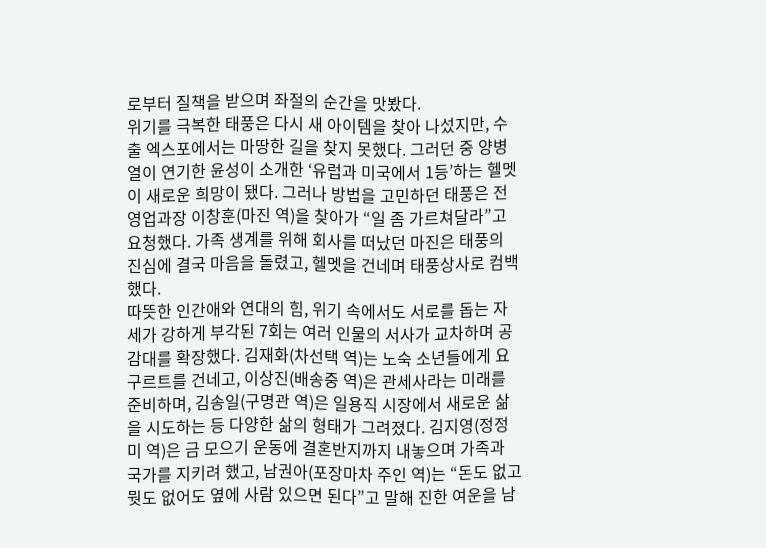로부터 질책을 받으며 좌절의 순간을 맛봤다.
위기를 극복한 태풍은 다시 새 아이템을 찾아 나섰지만, 수출 엑스포에서는 마땅한 길을 찾지 못했다. 그러던 중 양병열이 연기한 윤성이 소개한 ‘유럽과 미국에서 1등’하는 헬멧이 새로운 희망이 됐다. 그러나 방법을 고민하던 태풍은 전 영업과장 이창훈(마진 역)을 찾아가 “일 좀 가르쳐달라”고 요청했다. 가족 생계를 위해 회사를 떠났던 마진은 태풍의 진심에 결국 마음을 돌렸고, 헬멧을 건네며 태풍상사로 컴백했다.
따뜻한 인간애와 연대의 힘, 위기 속에서도 서로를 돕는 자세가 강하게 부각된 7회는 여러 인물의 서사가 교차하며 공감대를 확장했다. 김재화(차선택 역)는 노숙 소년들에게 요구르트를 건네고, 이상진(배송중 역)은 관세사라는 미래를 준비하며, 김송일(구명관 역)은 일용직 시장에서 새로운 삶을 시도하는 등 다양한 삶의 형태가 그려졌다. 김지영(정정미 역)은 금 모으기 운동에 결혼반지까지 내놓으며 가족과 국가를 지키려 했고, 남권아(포장마차 주인 역)는 “돈도 없고 뭣도 없어도 옆에 사람 있으면 된다”고 말해 진한 여운을 남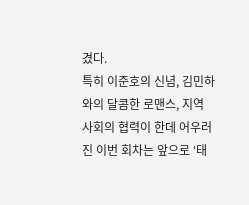겼다.
특히 이준호의 신념, 김민하와의 달콤한 로맨스, 지역 사회의 협력이 한데 어우러진 이번 회차는 앞으로 ‘태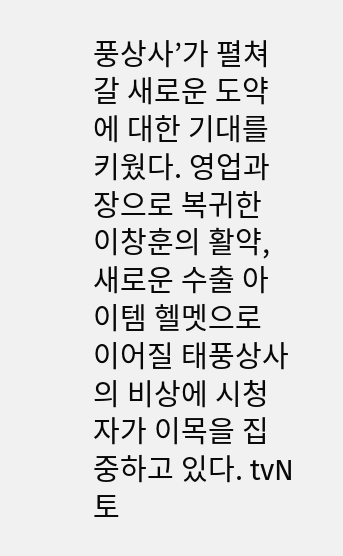풍상사’가 펼쳐갈 새로운 도약에 대한 기대를 키웠다. 영업과장으로 복귀한 이창훈의 활약, 새로운 수출 아이템 헬멧으로 이어질 태풍상사의 비상에 시청자가 이목을 집중하고 있다. tvN 토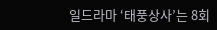일드라마 ‘태풍상사’는 8회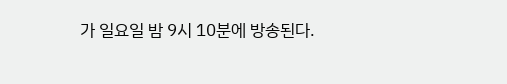가 일요일 밤 9시 10분에 방송된다.